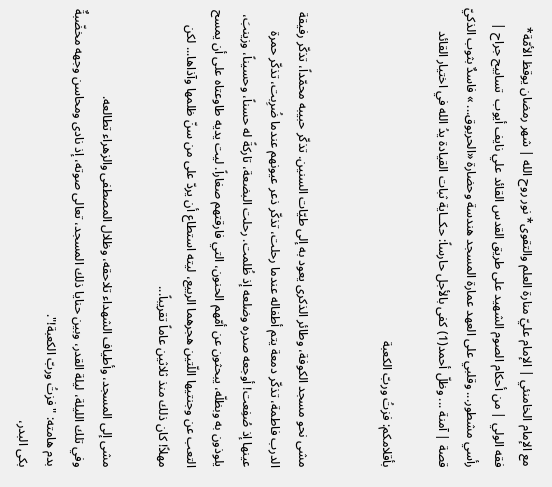مع الإمام الخامنئي | الإمام عليّ منارة العلم والتقوى* نور روح الله | شهر رمضان يوقظ الأمّة* فقه الولي | من أحكام الصوم الشهيد على طريق القدس القائد علي نايف أيوب  تسابيح جراح | رأسي مشطور... وقلبي على العهد عمارة المسجد هندسة وحضارة «الحربوق... » فاسدٌ بثوب الذكيّ قصة | آمنة ... وظلّ أحمد(1) كفى بالأجل حارساً: حكــاية ثبات القيادة يدُ الله في اختيار القائد

بأقلامكم: فزتُ وربّ الكعبة


مشى نحو مسجد الكوفة، وطائر الذكرى يعود به إلى طيّات السنين. تذكّر حبيبه محمّداً، تذكّر رفيقة الدرب فاطمة، تذكّر دمعة يتم أطفاله عندما رحلت، تذكّر ذعر عيونهم عندما ضُرِبت، تذكّر حمرة عينها إذ صُفِعت! أوجعه صدره وضلعه إذ ظُلمت. رحلت البضعة، تاركةً له حسناً، وحسيناً، وزينبَ، يلوذون به وبظلّه، يبحثون عن أمّهم الحنون، التي فارقتهم صغاراً. ليت يديه طاوعتاه على أن يمسح التعب عن وجنتيها اللّتين هجرهما الربيع، ليته استطاع أن يردّ على من سنّ ظلمها وآذاها... لكن مهلاً! كان ذلك منذ ثلاثين عاماً تقريباً...

مشى إلى المسجد، وأطياف الشهداء تلاحقه، وظلال المصطفى والزهراء تطالعه.
وفي تلك الليلة، ليلة القدر، وبين حنايا ذلك المسجد، تعالى صوته، إذ نادى ومحاسن وجهه مخضّبةٌ بدم هامته: "فزتُ وربّ الكعبة!".
بكى البدر،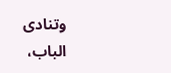وتنادى الباب،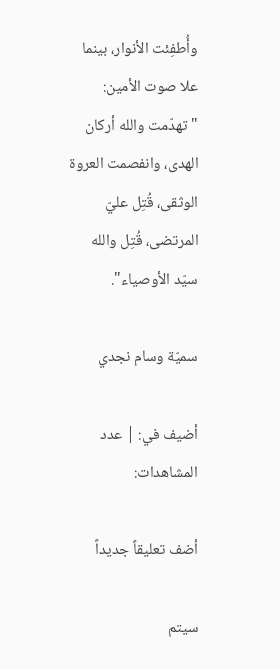وأُطفِئت الأنوار، بينما علا صوت الأمين: "تهدّمت والله أركان الهدى، وانفصمت العروة الوثقى، قُتِل عليّ المرتضى، قُتِل والله سيّد الأوصياء".

سميّة وسام نجدي

أضيف في: | عدد المشاهدات:

أضف تعليقاً جديداً

سيتم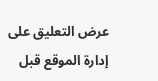عرض التعليق على إدارة الموقع قبل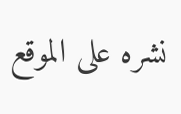نشره على الموقع